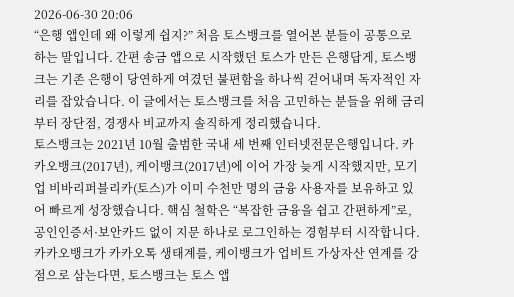2026-06-30 20:06
“은행 앱인데 왜 이렇게 쉽지?” 처음 토스뱅크를 열어본 분들이 공통으로 하는 말입니다. 간편 송금 앱으로 시작했던 토스가 만든 은행답게, 토스뱅크는 기존 은행이 당연하게 여겼던 불편함을 하나씩 걷어내며 독자적인 자리를 잡았습니다. 이 글에서는 토스뱅크를 처음 고민하는 분들을 위해 금리부터 장단점, 경쟁사 비교까지 솔직하게 정리했습니다.
토스뱅크는 2021년 10월 출범한 국내 세 번째 인터넷전문은행입니다. 카카오뱅크(2017년), 케이뱅크(2017년)에 이어 가장 늦게 시작했지만, 모기업 비바리퍼블리카(토스)가 이미 수천만 명의 금융 사용자를 보유하고 있어 빠르게 성장했습니다. 핵심 철학은 “복잡한 금융을 쉽고 간편하게”로, 공인인증서·보안카드 없이 지문 하나로 로그인하는 경험부터 시작합니다.
카카오뱅크가 카카오톡 생태계를, 케이뱅크가 업비트 가상자산 연계를 강점으로 삼는다면, 토스뱅크는 토스 앱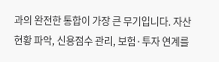과의 완전한 통합이 가장 큰 무기입니다. 자산 현황 파악, 신용점수 관리, 보험·투자 연계를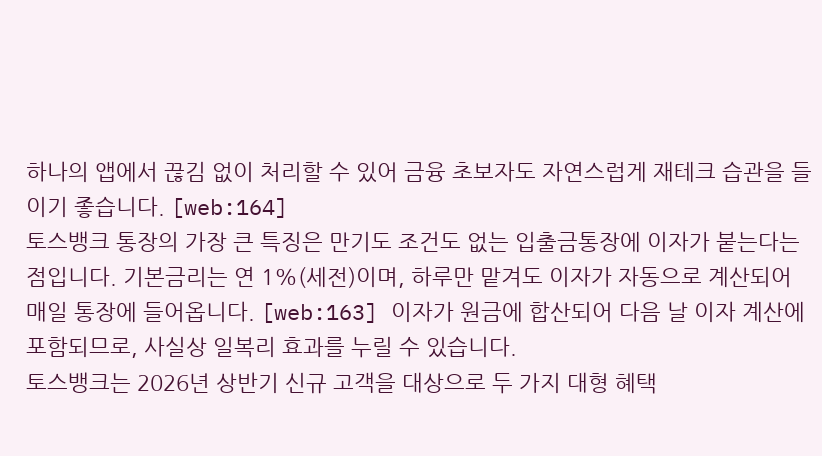하나의 앱에서 끊김 없이 처리할 수 있어 금융 초보자도 자연스럽게 재테크 습관을 들이기 좋습니다. [web:164]
토스뱅크 통장의 가장 큰 특징은 만기도 조건도 없는 입출금통장에 이자가 붙는다는 점입니다. 기본금리는 연 1%(세전)이며, 하루만 맡겨도 이자가 자동으로 계산되어 매일 통장에 들어옵니다. [web:163] 이자가 원금에 합산되어 다음 날 이자 계산에 포함되므로, 사실상 일복리 효과를 누릴 수 있습니다.
토스뱅크는 2026년 상반기 신규 고객을 대상으로 두 가지 대형 혜택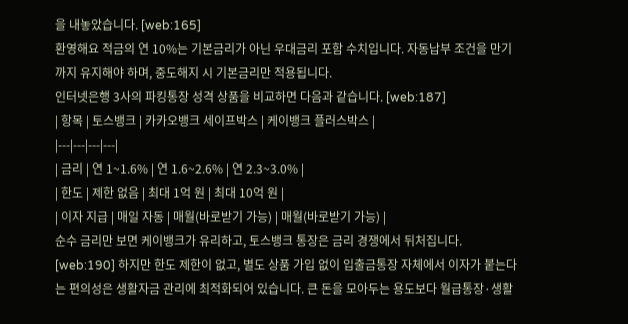을 내놓았습니다. [web:165]
환영해요 적금의 연 10%는 기본금리가 아닌 우대금리 포함 수치입니다. 자동납부 조건을 만기까지 유지해야 하며, 중도해지 시 기본금리만 적용됩니다.
인터넷은행 3사의 파킹통장 성격 상품을 비교하면 다음과 같습니다. [web:187]
| 항목 | 토스뱅크 | 카카오뱅크 세이프박스 | 케이뱅크 플러스박스 |
|---|---|---|---|
| 금리 | 연 1~1.6% | 연 1.6~2.6% | 연 2.3~3.0% |
| 한도 | 제한 없음 | 최대 1억 원 | 최대 10억 원 |
| 이자 지급 | 매일 자동 | 매월(바로받기 가능) | 매월(바로받기 가능) |
순수 금리만 보면 케이뱅크가 유리하고, 토스뱅크 통장은 금리 경쟁에서 뒤처집니다. [web:190] 하지만 한도 제한이 없고, 별도 상품 가입 없이 입출금통장 자체에서 이자가 붙는다는 편의성은 생활자금 관리에 최적화되어 있습니다. 큰 돈을 모아두는 용도보다 월급통장·생활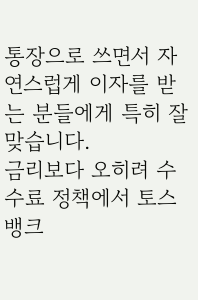통장으로 쓰면서 자연스럽게 이자를 받는 분들에게 특히 잘 맞습니다.
금리보다 오히려 수수료 정책에서 토스뱅크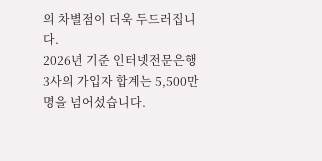의 차별점이 더욱 두드러집니다.
2026년 기준 인터넷전문은행 3사의 가입자 합계는 5,500만 명을 넘어섰습니다.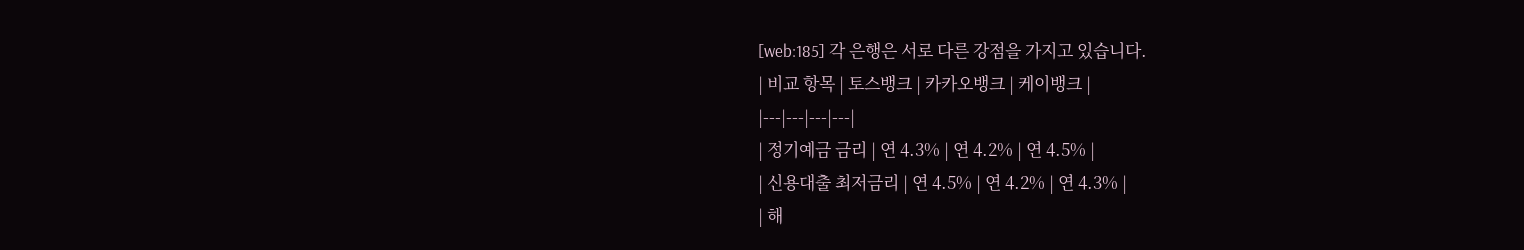[web:185] 각 은행은 서로 다른 강점을 가지고 있습니다.
| 비교 항목 | 토스뱅크 | 카카오뱅크 | 케이뱅크 |
|---|---|---|---|
| 정기예금 금리 | 연 4.3% | 연 4.2% | 연 4.5% |
| 신용대출 최저금리 | 연 4.5% | 연 4.2% | 연 4.3% |
| 해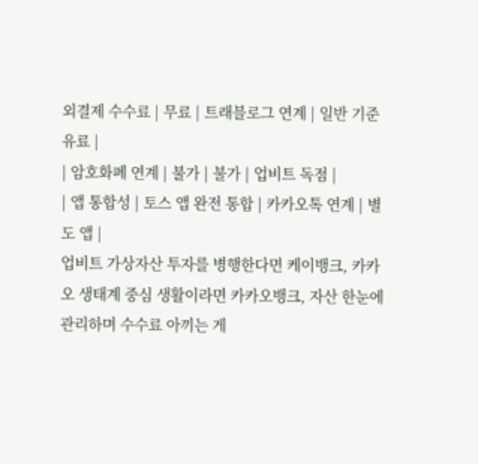외결제 수수료 | 무료 | 트래블로그 연계 | 일반 기준 유료 |
| 암호화폐 연계 | 불가 | 불가 | 업비트 독점 |
| 앱 통합성 | 토스 앱 완전 통합 | 카카오톡 연계 | 별도 앱 |
업비트 가상자산 투자를 병행한다면 케이뱅크, 카카오 생태계 중심 생활이라면 카카오뱅크, 자산 한눈에 관리하며 수수료 아끼는 게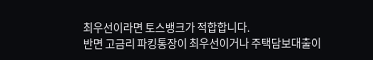최우선이라면 토스뱅크가 적합합니다.
반면 고금리 파킹통장이 최우선이거나 주택담보대출이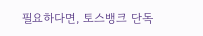필요하다면, 토스뱅크 단독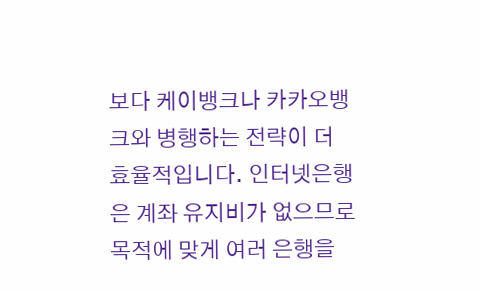보다 케이뱅크나 카카오뱅크와 병행하는 전략이 더 효율적입니다. 인터넷은행은 계좌 유지비가 없으므로 목적에 맞게 여러 은행을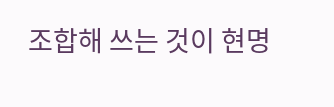조합해 쓰는 것이 현명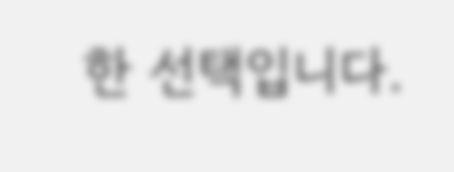한 선택입니다.